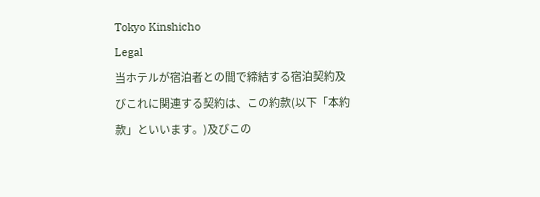Tokyo Kinshicho
Legal
当ホテルが宿泊者との間で締結する宿泊契約及びこれに関連する契約は、この約款(以下「本約款」といいます。)及びこの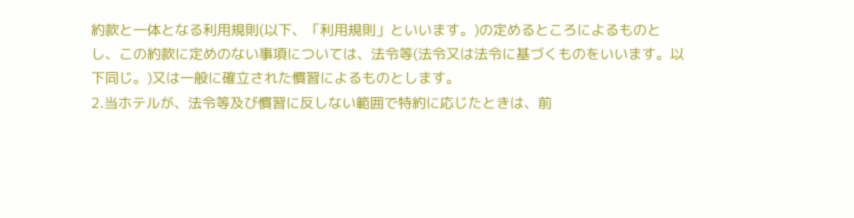約款と一体となる利用規則(以下、「利用規則」といいます。)の定めるところによるものとし、この約款に定めのない事項については、法令等(法令又は法令に基づくものをいいます。以下同じ。)又は一般に確立された慣習によるものとします。
2.当ホテルが、法令等及び慣習に反しない範囲で特約に応じたときは、前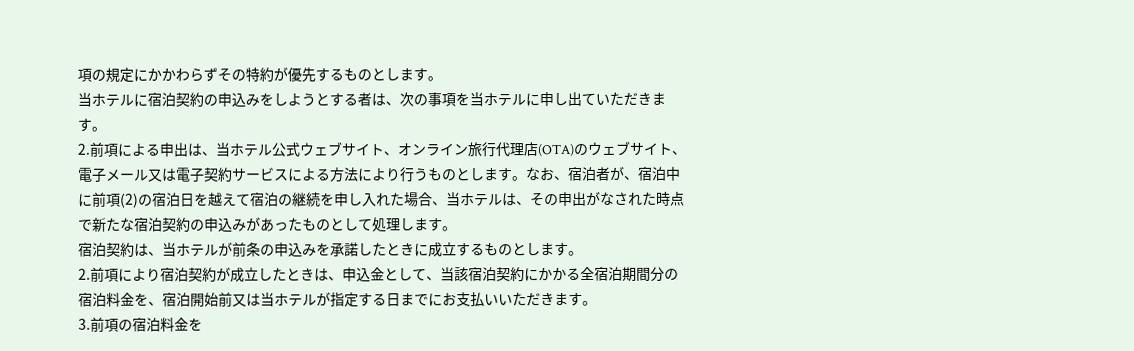項の規定にかかわらずその特約が優先するものとします。
当ホテルに宿泊契約の申込みをしようとする者は、次の事項を当ホテルに申し出ていただきます。
2.前項による申出は、当ホテル公式ウェブサイト、オンライン旅行代理店(OTA)のウェブサイト、電子メール又は電子契約サービスによる方法により行うものとします。なお、宿泊者が、宿泊中に前項(2)の宿泊日を越えて宿泊の継続を申し入れた場合、当ホテルは、その申出がなされた時点で新たな宿泊契約の申込みがあったものとして処理します。
宿泊契約は、当ホテルが前条の申込みを承諾したときに成立するものとします。
2.前項により宿泊契約が成立したときは、申込金として、当該宿泊契約にかかる全宿泊期間分の宿泊料金を、宿泊開始前又は当ホテルが指定する日までにお支払いいただきます。
3.前項の宿泊料金を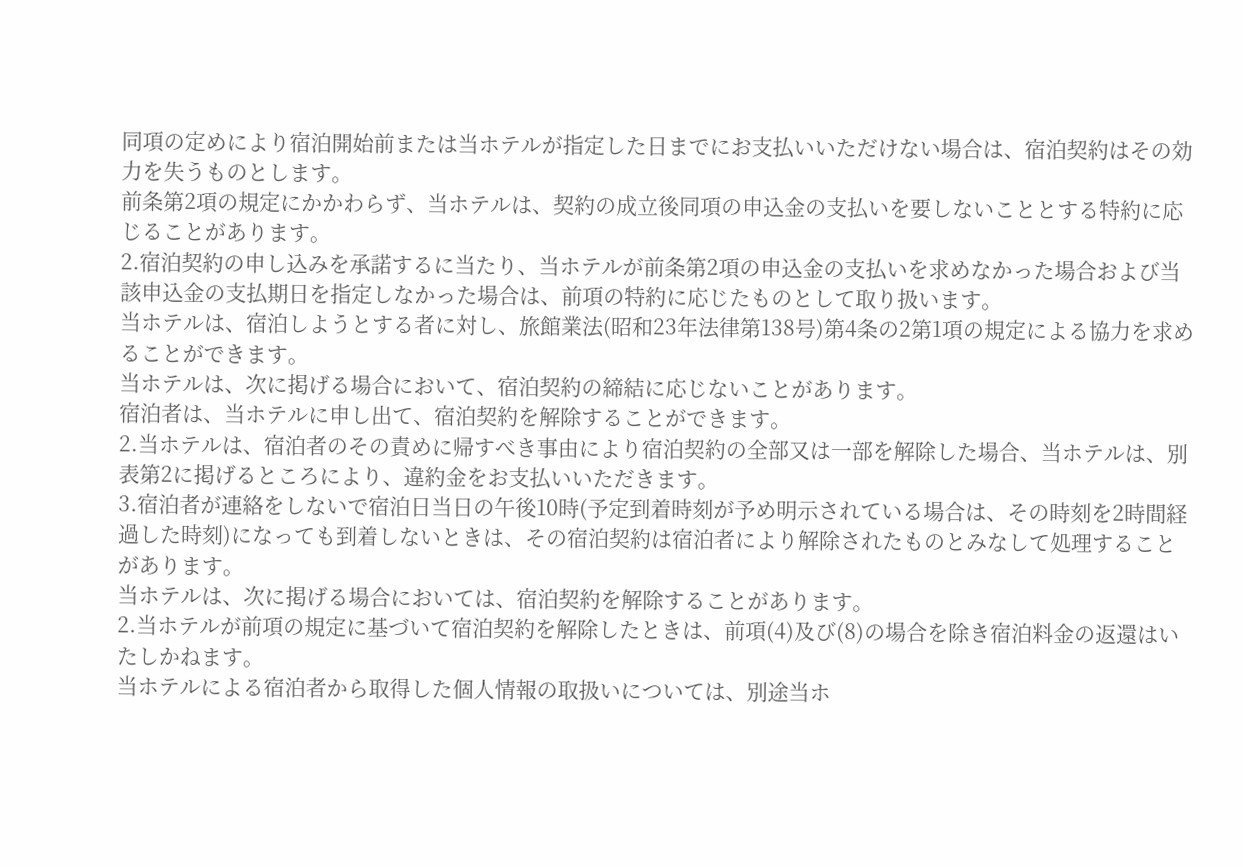同項の定めにより宿泊開始前または当ホテルが指定した日までにお支払いいただけない場合は、宿泊契約はその効力を失うものとします。
前条第2項の規定にかかわらず、当ホテルは、契約の成立後同項の申込金の支払いを要しないこととする特約に応じることがあります。
2.宿泊契約の申し込みを承諾するに当たり、当ホテルが前条第2項の申込金の支払いを求めなかった場合および当該申込金の支払期日を指定しなかった場合は、前項の特約に応じたものとして取り扱います。
当ホテルは、宿泊しようとする者に対し、旅館業法(昭和23年法律第138号)第4条の2第1項の規定による協力を求めることができます。
当ホテルは、次に掲げる場合において、宿泊契約の締結に応じないことがあります。
宿泊者は、当ホテルに申し出て、宿泊契約を解除することができます。
2.当ホテルは、宿泊者のその責めに帰すべき事由により宿泊契約の全部又は一部を解除した場合、当ホテルは、別表第2に掲げるところにより、違約金をお支払いいただきます。
3.宿泊者が連絡をしないで宿泊日当日の午後10時(予定到着時刻が予め明示されている場合は、その時刻を2時間経過した時刻)になっても到着しないときは、その宿泊契約は宿泊者により解除されたものとみなして処理することがあります。
当ホテルは、次に掲げる場合においては、宿泊契約を解除することがあります。
2.当ホテルが前項の規定に基づいて宿泊契約を解除したときは、前項(4)及び(8)の場合を除き宿泊料金の返還はいたしかねます。
当ホテルによる宿泊者から取得した個人情報の取扱いについては、別途当ホ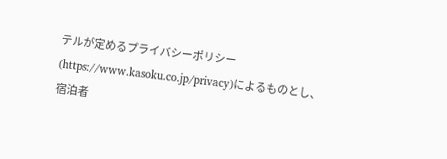テルが定めるプライバシーポリシー(https://www.kasoku.co.jp/privacy)によるものとし、宿泊者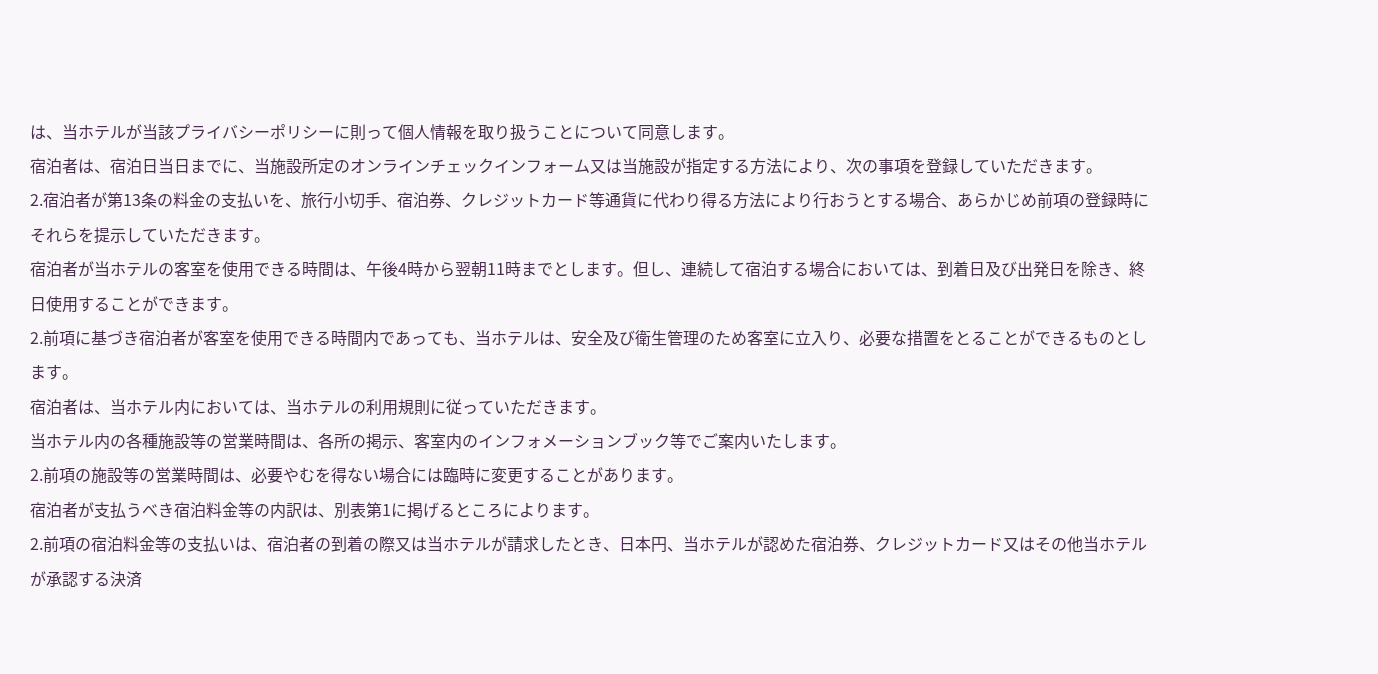は、当ホテルが当該プライバシーポリシーに則って個人情報を取り扱うことについて同意します。
宿泊者は、宿泊日当日までに、当施設所定のオンラインチェックインフォーム又は当施設が指定する方法により、次の事項を登録していただきます。
2.宿泊者が第13条の料金の支払いを、旅行小切手、宿泊券、クレジットカード等通貨に代わり得る方法により行おうとする場合、あらかじめ前項の登録時にそれらを提示していただきます。
宿泊者が当ホテルの客室を使用できる時間は、午後4時から翌朝11時までとします。但し、連続して宿泊する場合においては、到着日及び出発日を除き、終日使用することができます。
2.前項に基づき宿泊者が客室を使用できる時間内であっても、当ホテルは、安全及び衛生管理のため客室に立入り、必要な措置をとることができるものとします。
宿泊者は、当ホテル内においては、当ホテルの利用規則に従っていただきます。
当ホテル内の各種施設等の営業時間は、各所の掲示、客室内のインフォメーションブック等でご案内いたします。
2.前項の施設等の営業時間は、必要やむを得ない場合には臨時に変更することがあります。
宿泊者が支払うべき宿泊料金等の内訳は、別表第1に掲げるところによります。
2.前項の宿泊料金等の支払いは、宿泊者の到着の際又は当ホテルが請求したとき、日本円、当ホテルが認めた宿泊券、クレジットカード又はその他当ホテルが承認する決済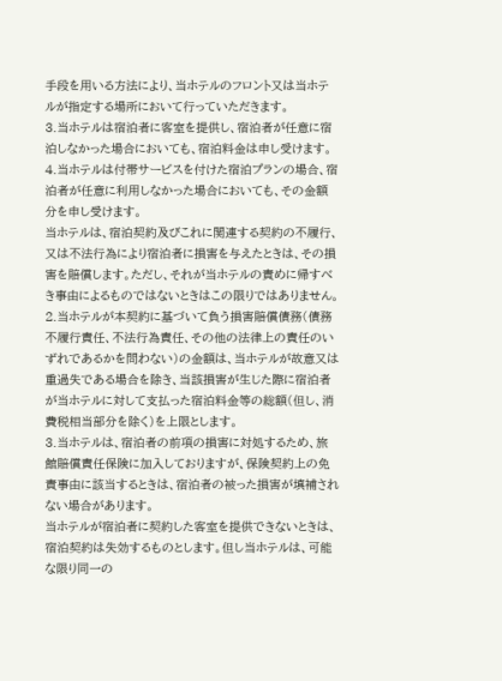手段を用いる方法により、当ホテルのフロント又は当ホテルが指定する場所において行っていただきます。
3.当ホテルは宿泊者に客室を提供し、宿泊者が任意に宿泊しなかった場合においても、宿泊料金は申し受けます。
4.当ホテルは付帯サービスを付けた宿泊プランの場合、宿泊者が任意に利用しなかった場合においても、その金額分を申し受けます。
当ホテルは、宿泊契約及びこれに関連する契約の不履行、又は不法行為により宿泊者に損害を与えたときは、その損害を賠償します。ただし、それが当ホテルの責めに帰すべき事由によるものではないときはこの限りではありません。
2.当ホテルが本契約に基づいて負う損害賠償債務(債務不履行責任、不法行為責任、その他の法律上の責任のいずれであるかを問わない)の金額は、当ホテルが故意又は重過失である場合を除き、当該損害が生じた際に宿泊者が当ホテルに対して支払った宿泊料金等の総額(但し、消費税相当部分を除く)を上限とします。
3.当ホテルは、宿泊者の前項の損害に対処するため、旅館賠償責任保険に加入しておりますが、保険契約上の免責事由に該当するときは、宿泊者の被った損害が填補されない場合があります。
当ホテルが宿泊者に契約した客室を提供できないときは、宿泊契約は失効するものとします。但し当ホテルは、可能な限り同一の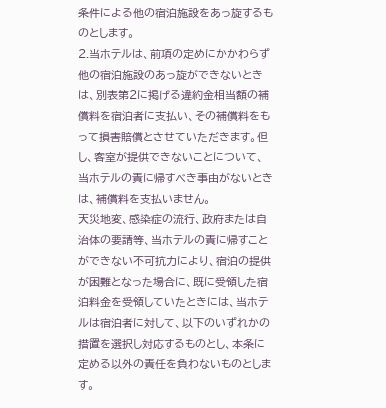条件による他の宿泊施設をあっ旋するものとします。
2.当ホテルは、前項の定めにかかわらず他の宿泊施設のあっ旋ができないときは、別表第2に掲げる違約金相当額の補償料を宿泊者に支払い、その補償料をもって損害賠償とさせていただきます。但し、客室が提供できないことについて、当ホテルの責に帰すべき事由がないときは、補償料を支払いません。
天災地変、感染症の流行、政府または自治体の要請等、当ホテルの責に帰すことができない不可抗力により、宿泊の提供が困難となった場合に、既に受領した宿泊料金を受領していたときには、当ホテルは宿泊者に対して、以下のいずれかの措置を選択し対応するものとし、本条に定める以外の責任を負わないものとします。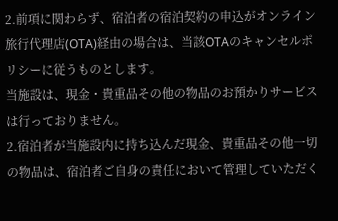2.前項に関わらず、宿泊者の宿泊契約の申込がオンライン旅行代理店(OTA)経由の場合は、当該OTAのキャンセルポリシーに従うものとします。
当施設は、現金・貴重品その他の物品のお預かりサービスは行っておりません。
2.宿泊者が当施設内に持ち込んだ現金、貴重品その他一切の物品は、宿泊者ご自身の責任において管理していただく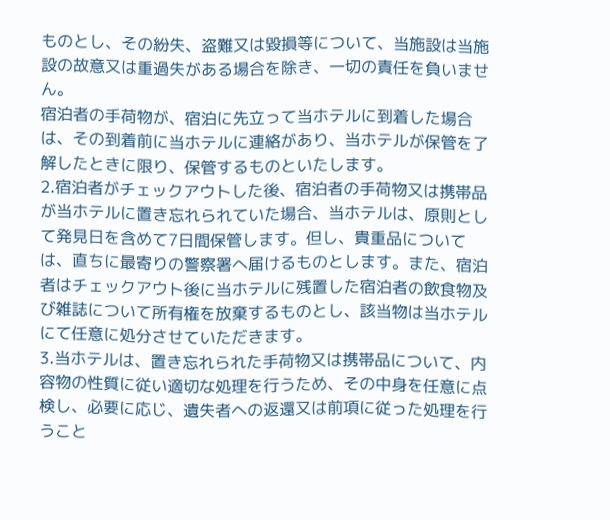ものとし、その紛失、盗難又は毀損等について、当施設は当施設の故意又は重過失がある場合を除き、一切の責任を負いません。
宿泊者の手荷物が、宿泊に先立って当ホテルに到着した場合は、その到着前に当ホテルに連絡があり、当ホテルが保管を了解したときに限り、保管するものといたします。
2.宿泊者がチェックアウトした後、宿泊者の手荷物又は携帯品が当ホテルに置き忘れられていた場合、当ホテルは、原則として発見日を含めて7日間保管します。但し、貴重品については、直ちに最寄りの警察署へ届けるものとします。また、宿泊者はチェックアウト後に当ホテルに残置した宿泊者の飲食物及び雑誌について所有権を放棄するものとし、該当物は当ホテルにて任意に処分させていただきます。
3.当ホテルは、置き忘れられた手荷物又は携帯品について、内容物の性質に従い適切な処理を行うため、その中身を任意に点検し、必要に応じ、遺失者への返還又は前項に従った処理を行うこと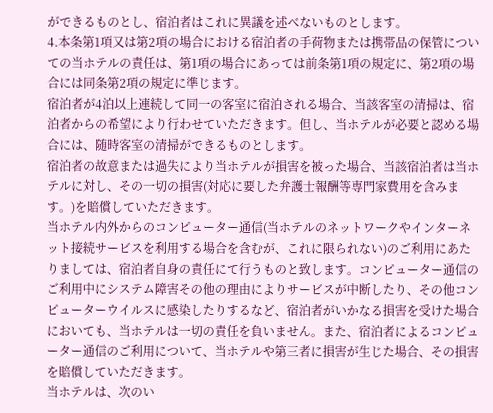ができるものとし、宿泊者はこれに異議を述べないものとします。
4.本条第1項又は第2項の場合における宿泊者の手荷物または携帯品の保管についての当ホテルの責任は、第1項の場合にあっては前条第1項の規定に、第2項の場合には同条第2項の規定に準じます。
宿泊者が4泊以上連続して同一の客室に宿泊される場合、当該客室の清掃は、宿泊者からの希望により行わせていただきます。但し、当ホテルが必要と認める場合には、随時客室の清掃ができるものとします。
宿泊者の故意または過失により当ホテルが損害を被った場合、当該宿泊者は当ホテルに対し、その一切の損害(対応に要した弁護士報酬等専門家費用を含みます。)を賠償していただきます。
当ホテル内外からのコンピューター通信(当ホテルのネットワークやインターネット接続サービスを利用する場合を含むが、これに限られない)のご利用にあたりましては、宿泊者自身の責任にて行うものと致します。コンピューター通信のご利用中にシステム障害その他の理由によりサービスが中断したり、その他コンピューターウイルスに感染したりするなど、宿泊者がいかなる損害を受けた場合においても、当ホテルは一切の責任を負いません。また、宿泊者によるコンピューター通信のご利用について、当ホテルや第三者に損害が生じた場合、その損害を賠償していただきます。
当ホテルは、次のい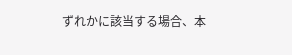ずれかに該当する場合、本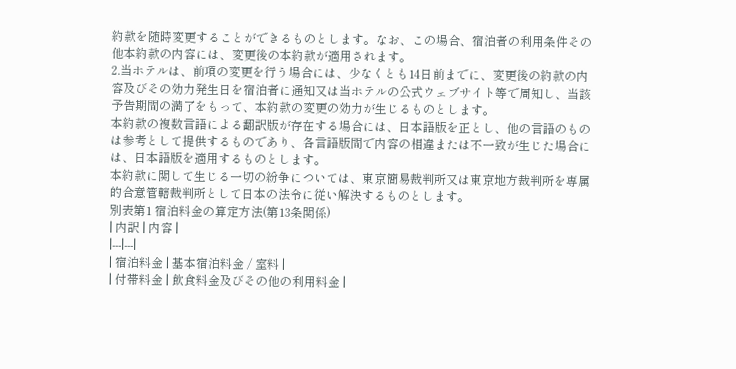約款を随時変更することができるものとします。なお、この場合、宿泊者の利用条件その他本約款の内容には、変更後の本約款が適用されます。
2.当ホテルは、前項の変更を行う場合には、少なくとも14日前までに、変更後の約款の内容及びその効力発生日を宿泊者に通知又は当ホテルの公式ウェブサイト等で周知し、当該予告期間の満了をもって、本約款の変更の効力が生じるものとします。
本約款の複数言語による翻訳版が存在する場合には、日本語版を正とし、他の言語のものは参考として提供するものであり、各言語版間で内容の相違または不一致が生じた場合には、日本語版を適用するものとします。
本約款に関して生じる一切の紛争については、東京簡易裁判所又は東京地方裁判所を専属的合意管轄裁判所として日本の法令に従い解決するものとします。
別表第1 宿泊料金の算定方法(第13条関係)
| 内訳 | 内容 |
|---|---|
| 宿泊料金 | 基本宿泊料金 / 室料 |
| 付帯料金 | 飲食料金及びその他の利用料金 |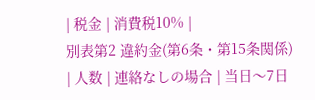| 税金 | 消費税10% |
別表第2 違約金(第6条・第15条関係)
| 人数 | 連絡なしの場合 | 当日〜7日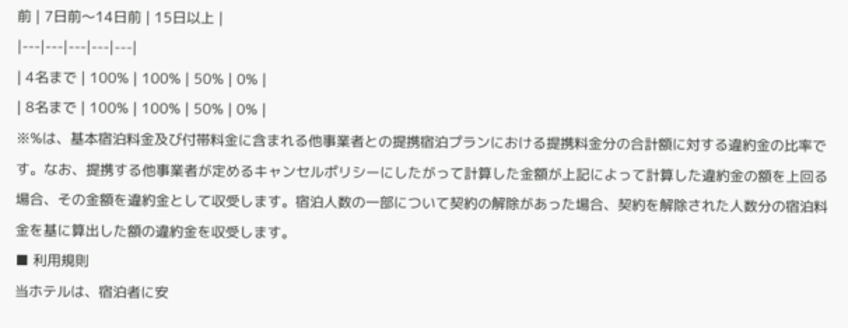前 | 7日前〜14日前 | 15日以上 |
|---|---|---|---|---|
| 4名まで | 100% | 100% | 50% | 0% |
| 8名まで | 100% | 100% | 50% | 0% |
※%は、基本宿泊料金及び付帯料金に含まれる他事業者との提携宿泊プランにおける提携料金分の合計額に対する違約金の比率です。なお、提携する他事業者が定めるキャンセルポリシーにしたがって計算した金額が上記によって計算した違約金の額を上回る場合、その金額を違約金として収受します。宿泊人数の一部について契約の解除があった場合、契約を解除された人数分の宿泊料金を基に算出した額の違約金を収受します。
■ 利用規則
当ホテルは、宿泊者に安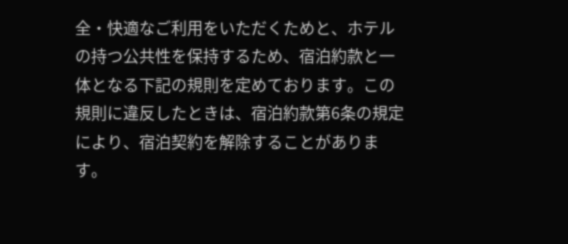全・快適なご利用をいただくためと、ホテルの持つ公共性を保持するため、宿泊約款と一体となる下記の規則を定めております。この規則に違反したときは、宿泊約款第6条の規定により、宿泊契約を解除することがあります。